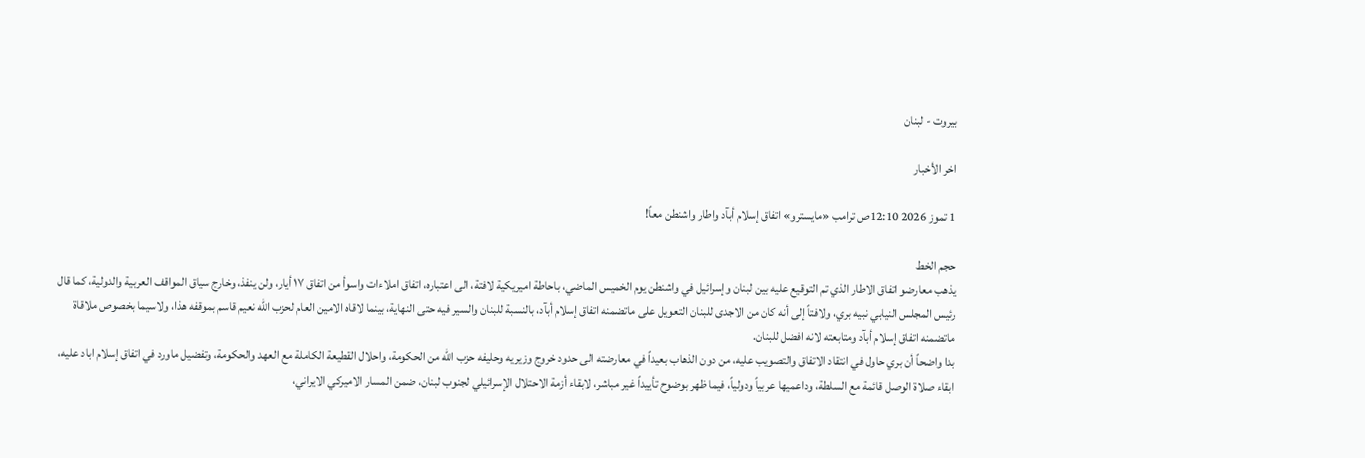بيروت - لبنان

اخر الأخبار

1 تموز 2026 12:10ص ترامب «مايسترو» اتفاق إسلام أبآد واطار واشنطن معاً!

حجم الخط
يذهب معارضو اتفاق الاطار الذي تم التوقيع عليه بين لبنان وإسرائيل في واشنطن يوم الخميس الماضي، باحاطة اميريكية لافتة، الى اعتباره، اتفاق املاءات واسوأ من اتفاق ١٧ أيار، ولن ينفذ، وخارج سياق المواقف العربية والدولية، كما قال رئيس المجلس النيابي نبيه بري، ولافتاً إلى أنه كان من الاجدى للبنان التعويل على ماتضمنه اتفاق إسلام أبآد، بالنسبة للبنان والسير فيه حتى النهاية، بينما لاقاه الامين العام لحزب الله نعيم قاسم بموقفه هذا، ولاسيما بخصوص ملاقاة ماتضمنه اتفاق إسلام أبآد ومتابعته لانه افضل للبنان.
بدا واضحاً أن بري حاول في انتقاد الاتفاق والتصويب عليه، من دون الذهاب بعيداً في معارضته الى حدود خروج وزيريه وحليفه حزب الله من الحكومة، واحلال القطيعة الكاملة مع العهد والحكومة، وتفضيل ماورد في اتفاق إسلام اباد عليه، ابقاء صلاة الوصل قائمة مع السلطة، وداعميها عربياً ودولياً، فيما ظهر بوضوح تأييداً غير مباشر، لابقاء أزمة الاحتلال الإسرائيلي لجنوب لبنان، ضمن المسار الاميركي الايراني،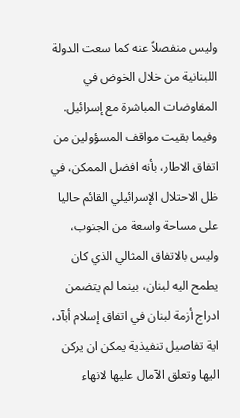وليس منفصلاً عنه كما سعت الدولة اللبنانية من خلال الخوض في المفاوضات المباشرة مع إسرائيل.
وفيما بقيت مواقف المسؤولين من اتفاق الاطار، بأنه افضل الممكن، في ظل الاحتلال الإسرائيلي القائم حاليا على مساحة واسعة من الجنوب، وليس بالاتفاق المثالي الذي كان يطمح اليه لبنان، بينما لم يتضمن ادراج أزمة لبنان في اتفاق إسلام أبآد، اية تفاصيل تنفيذية يمكن ان يركن اليها وتعلق الآمال عليها لانهاء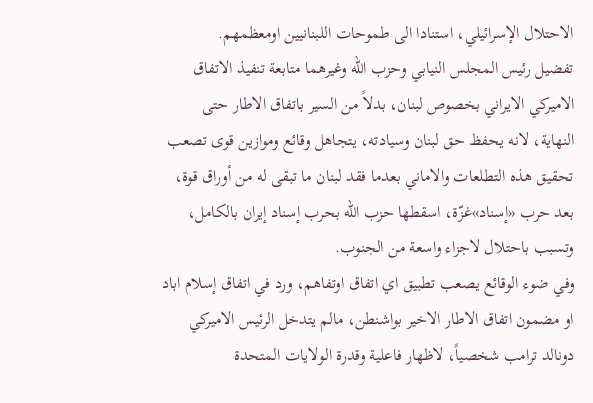الاحتلال الإسرائيلي، استنادا الى طموحات اللبنانيين اومعظمهم.
تفضيل رئيس المجلس النيابي وحزب الله وغيرهما متابعة تنفيذ الاتفاق الاميركي الايراني بخصوص لبنان، بدلاً من السير باتفاق الاطار حتى النهاية، لانه يحفظ حق لبنان وسيادته، يتجاهل وقائع وموازين قوى تصعب تحقيق هذه التطلعات والاماني بعدما فقد لبنان ما تبقى له من أوراق قوة، بعد حرب «إسناد»غزّة، اسقطها حزب الله بحرب إسناد إيران بالكامل، وتسبب باحتلال لاجزاء واسعة من الجنوب.
وفي ضوء الوقائع يصعب تطبيق اي اتفاق اوتفاهم، ورد في اتفاق إسلام اباد او مضمون اتفاق الاطار الاخير بواشنطن، مالم يتدخل الرئيس الاميركي دونالد ترامب شخصياً، لاظهار فاعلية وقدرة الولايات المتحدة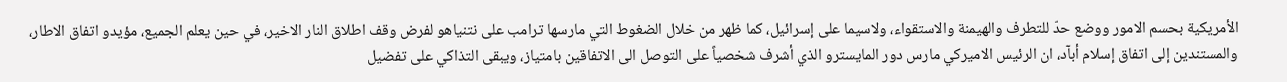الأمريكية بحسم الامور ووضع حدّ للتطرف والهيمنة والاستقواء، ولاسيما على إسرائيل، كما ظهر من خلال الضغوط التي مارسها ترامب على نتنياهو لفرض وقف اطلاق النار الاخير، في حين يعلم الجميع، مؤيدو اتفاق الاطار، والمستندين إلى اتفاق إسلام أبآد، ان الرئيس الاميركي مارس دور المايسترو الذي أشرف شخصياً على التوصل الى الاتفاقين بامتياز، ويبقى التذاكي على تفضيل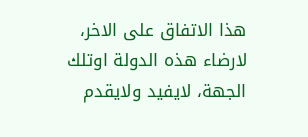هذا الاتفاق على الاخر، لارضاء هذه الدولة اوتلك الجهة، لايفيد ولايقدم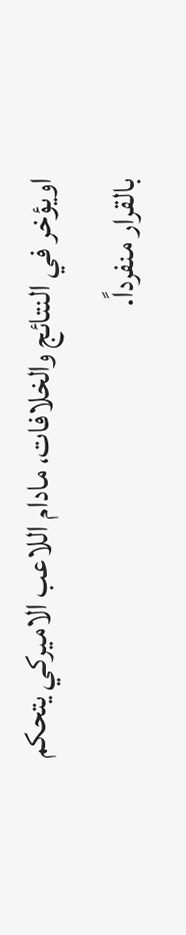اويؤخر في النتائج والخلافات، مادام اللاعب الاميركي يتحكم بالقرار منفرداً.